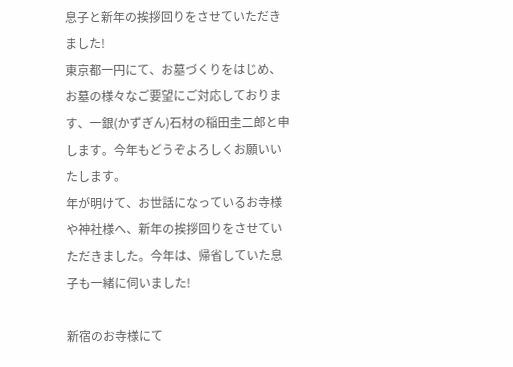息子と新年の挨拶回りをさせていただきました!
東京都一円にて、お墓づくりをはじめ、お墓の様々なご要望にご対応しております、一銀(かずぎん)石材の稲田圭二郎と申します。今年もどうぞよろしくお願いいたします。
年が明けて、お世話になっているお寺様や神社様へ、新年の挨拶回りをさせていただきました。今年は、帰省していた息子も一緒に伺いました!

新宿のお寺様にて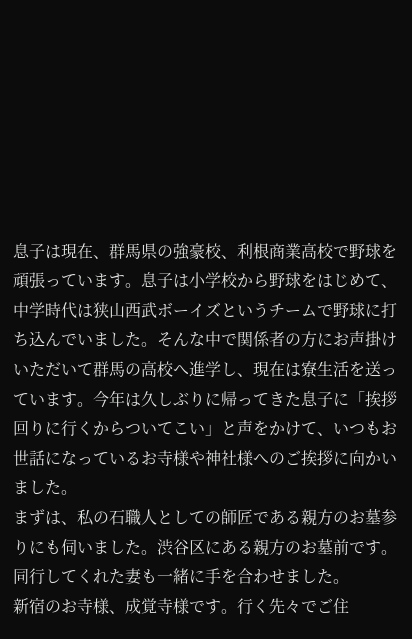息子は現在、群馬県の強豪校、利根商業高校で野球を頑張っています。息子は小学校から野球をはじめて、中学時代は狭山西武ボーイズというチームで野球に打ち込んでいました。そんな中で関係者の方にお声掛けいただいて群馬の高校へ進学し、現在は寮生活を送っています。今年は久しぶりに帰ってきた息子に「挨拶回りに行くからついてこい」と声をかけて、いつもお世話になっているお寺様や神社様へのご挨拶に向かいました。
まずは、私の石職人としての師匠である親方のお墓参りにも伺いました。渋谷区にある親方のお墓前です。同行してくれた妻も一緒に手を合わせました。
新宿のお寺様、成覚寺様です。行く先々でご住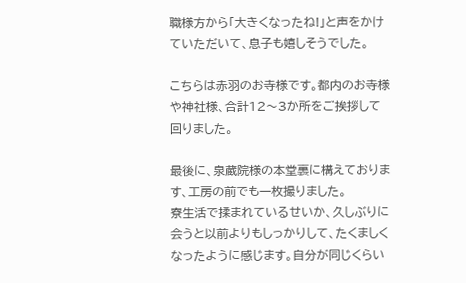職様方から「大きくなったね!」と声をかけていただいて、息子も嬉しそうでした。

こちらは赤羽のお寺様です。都内のお寺様や神社様、合計12〜3か所をご挨拶して回りました。

最後に、泉蔵院様の本堂裏に構えております、工房の前でも一枚撮りました。
寮生活で揉まれているせいか、久しぶりに会うと以前よりもしっかりして、たくましくなったように感じます。自分が同じくらい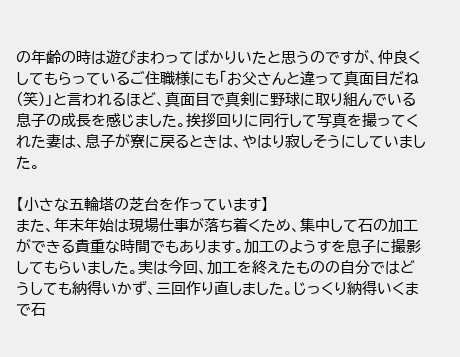の年齢の時は遊びまわってばかりいたと思うのですが、仲良くしてもらっているご住職様にも「お父さんと違って真面目だね(笑)」と言われるほど、真面目で真剣に野球に取り組んでいる息子の成長を感じました。挨拶回りに同行して写真を撮ってくれた妻は、息子が寮に戻るときは、やはり寂しそうにしていました。

【小さな五輪塔の芝台を作っています】
また、年末年始は現場仕事が落ち着くため、集中して石の加工ができる貴重な時間でもあります。加工のようすを息子に撮影してもらいました。実は今回、加工を終えたものの自分ではどうしても納得いかず、三回作り直しました。じっくり納得いくまで石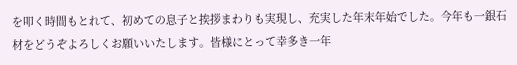を叩く時間もとれて、初めての息子と挨拶まわりも実現し、充実した年末年始でした。今年も一銀石材をどうぞよろしくお願いいたします。皆様にとって幸多き一年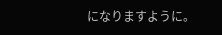になりますように。